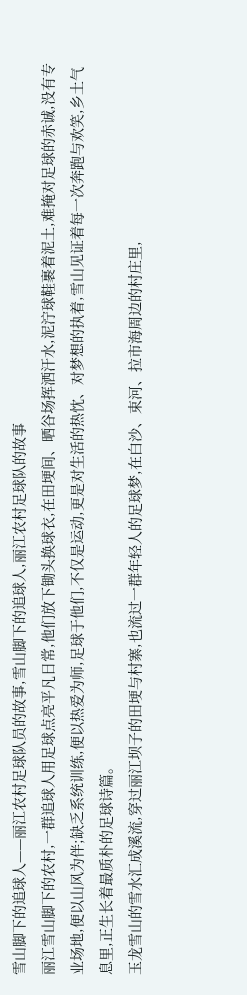雪山脚下的追球人——丽江农村足球队员的故事,雪山脚下的追球人,丽江农村足球队的故事
丽江雪山脚下的农村,一群追球人用足球点亮平凡日常,他们放下锄头换球衣,在田埂间、晒谷场挥洒汗水,泥泞球鞋裹着泥土,难掩对足球的赤诚,没有专业场地,便以山风为伴;缺乏系统训练,便以热爱为师,足球于他们,不仅是运动,更是对生活的热忱、对梦想的执着,雪山见证着每一次奔跑与欢笑,乡土气息里,正生长着最质朴的足球诗篇。
玉龙雪山的雪水汇成溪流,穿过丽江坝子的田埂与村寨,也流过一群年轻人的足球梦,在白沙、束河、拉市海周边的村庄里,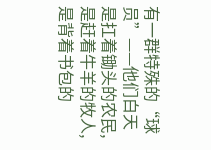有一群特殊的“球员”——他们白天是扛着锄头的农民,是赶着牛羊的牧人,是背着书包的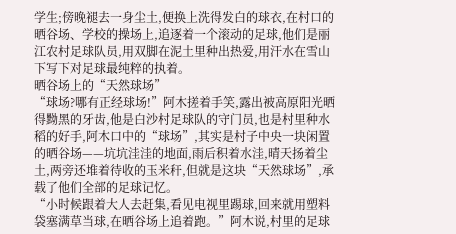学生;傍晚褪去一身尘土,便换上洗得发白的球衣,在村口的晒谷场、学校的操场上,追逐着一个滚动的足球,他们是丽江农村足球队员,用双脚在泥土里种出热爱,用汗水在雪山下写下对足球最纯粹的执着。
晒谷场上的“天然球场”
“球场?哪有正经球场!”阿木搓着手笑,露出被高原阳光晒得黝黑的牙齿,他是白沙村足球队的守门员,也是村里种水稻的好手,阿木口中的“球场”,其实是村子中央一块闲置的晒谷场——坑坑洼洼的地面,雨后积着水洼,晴天扬着尘土,两旁还堆着待收的玉米秆,但就是这块“天然球场”,承载了他们全部的足球记忆。
“小时候跟着大人去赶集,看见电视里踢球,回来就用塑料袋塞满草当球,在晒谷场上追着跑。”阿木说,村里的足球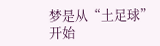梦是从“土足球”开始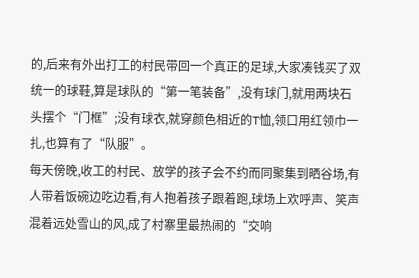的,后来有外出打工的村民带回一个真正的足球,大家凑钱买了双统一的球鞋,算是球队的“第一笔装备”,没有球门,就用两块石头摆个“门框”;没有球衣,就穿颜色相近的T恤,领口用红领巾一扎,也算有了“队服”。
每天傍晚,收工的村民、放学的孩子会不约而同聚集到晒谷场,有人带着饭碗边吃边看,有人抱着孩子跟着跑,球场上欢呼声、笑声混着远处雪山的风,成了村寨里最热闹的“交响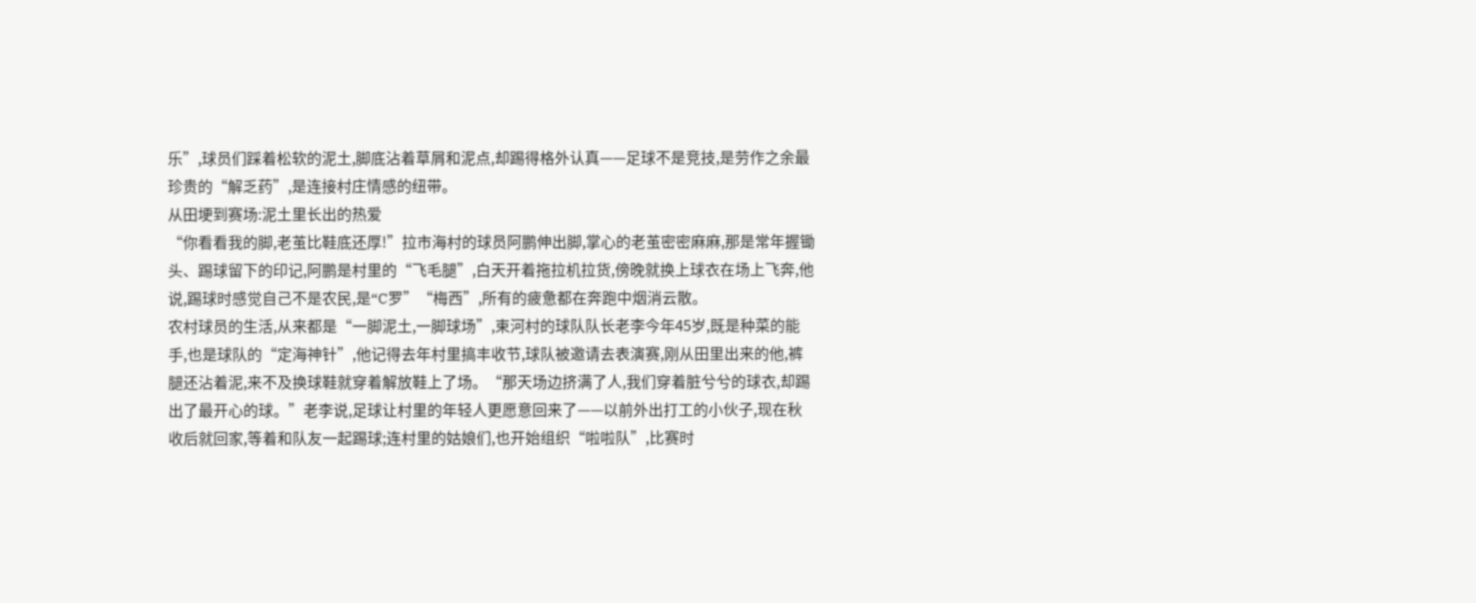乐”,球员们踩着松软的泥土,脚底沾着草屑和泥点,却踢得格外认真——足球不是竞技,是劳作之余最珍贵的“解乏药”,是连接村庄情感的纽带。
从田埂到赛场:泥土里长出的热爱
“你看看我的脚,老茧比鞋底还厚!”拉市海村的球员阿鹏伸出脚,掌心的老茧密密麻麻,那是常年握锄头、踢球留下的印记,阿鹏是村里的“飞毛腿”,白天开着拖拉机拉货,傍晚就换上球衣在场上飞奔,他说,踢球时感觉自己不是农民,是“C罗”“梅西”,所有的疲惫都在奔跑中烟消云散。
农村球员的生活,从来都是“一脚泥土,一脚球场”,束河村的球队队长老李今年45岁,既是种菜的能手,也是球队的“定海神针”,他记得去年村里搞丰收节,球队被邀请去表演赛,刚从田里出来的他,裤腿还沾着泥,来不及换球鞋就穿着解放鞋上了场。“那天场边挤满了人,我们穿着脏兮兮的球衣,却踢出了最开心的球。”老李说,足球让村里的年轻人更愿意回来了——以前外出打工的小伙子,现在秋收后就回家,等着和队友一起踢球;连村里的姑娘们,也开始组织“啦啦队”,比赛时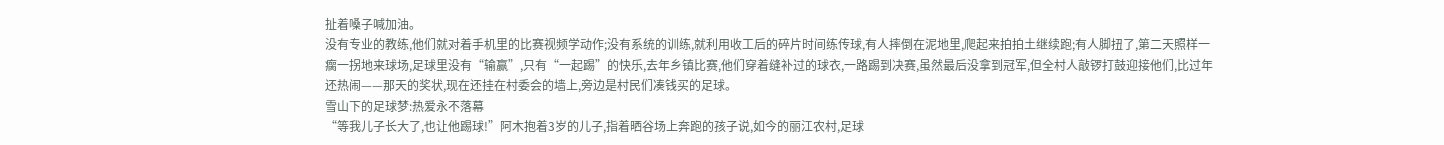扯着嗓子喊加油。
没有专业的教练,他们就对着手机里的比赛视频学动作;没有系统的训练,就利用收工后的碎片时间练传球,有人摔倒在泥地里,爬起来拍拍土继续跑;有人脚扭了,第二天照样一瘸一拐地来球场,足球里没有“输赢”,只有“一起踢”的快乐,去年乡镇比赛,他们穿着缝补过的球衣,一路踢到决赛,虽然最后没拿到冠军,但全村人敲锣打鼓迎接他们,比过年还热闹——那天的奖状,现在还挂在村委会的墙上,旁边是村民们凑钱买的足球。
雪山下的足球梦:热爱永不落幕
“等我儿子长大了,也让他踢球!”阿木抱着3岁的儿子,指着晒谷场上奔跑的孩子说,如今的丽江农村,足球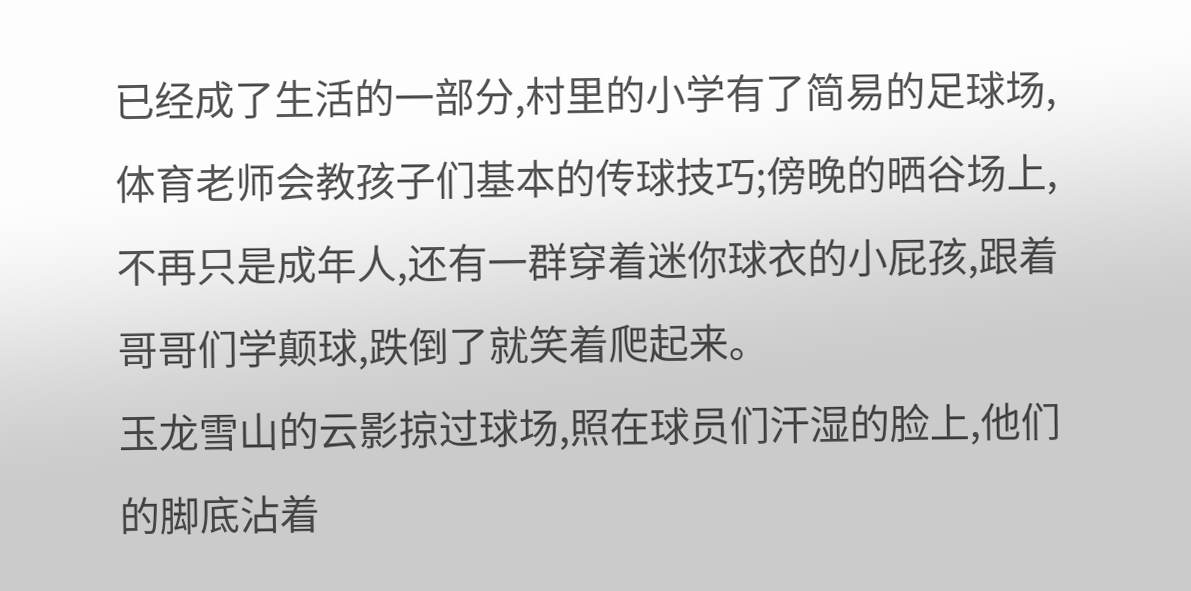已经成了生活的一部分,村里的小学有了简易的足球场,体育老师会教孩子们基本的传球技巧;傍晚的晒谷场上,不再只是成年人,还有一群穿着迷你球衣的小屁孩,跟着哥哥们学颠球,跌倒了就笑着爬起来。
玉龙雪山的云影掠过球场,照在球员们汗湿的脸上,他们的脚底沾着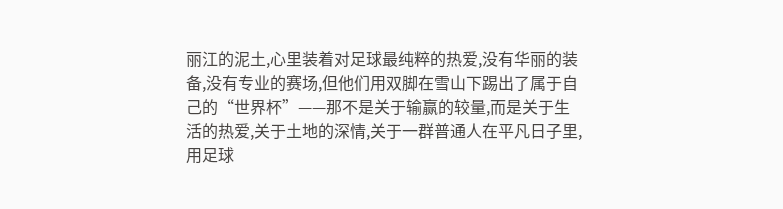丽江的泥土,心里装着对足球最纯粹的热爱,没有华丽的装备,没有专业的赛场,但他们用双脚在雪山下踢出了属于自己的“世界杯”——那不是关于输赢的较量,而是关于生活的热爱,关于土地的深情,关于一群普通人在平凡日子里,用足球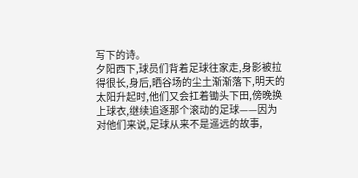写下的诗。
夕阳西下,球员们背着足球往家走,身影被拉得很长,身后,晒谷场的尘土渐渐落下,明天的太阳升起时,他们又会扛着锄头下田,傍晚换上球衣,继续追逐那个滚动的足球——因为对他们来说,足球从来不是遥远的故事,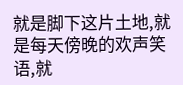就是脚下这片土地,就是每天傍晚的欢声笑语,就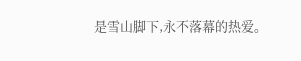是雪山脚下,永不落幕的热爱。